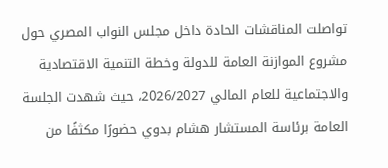تواصلت المناقشات الحادة داخل مجلس النواب المصري حول مشروع الموازنة العامة للدولة وخطة التنمية الاقتصادية والاجتماعية للعام المالي 2026/2027، حيث شهدت الجلسة العامة برئاسة المستشار هشام بدوي حضورًا مكثفًا من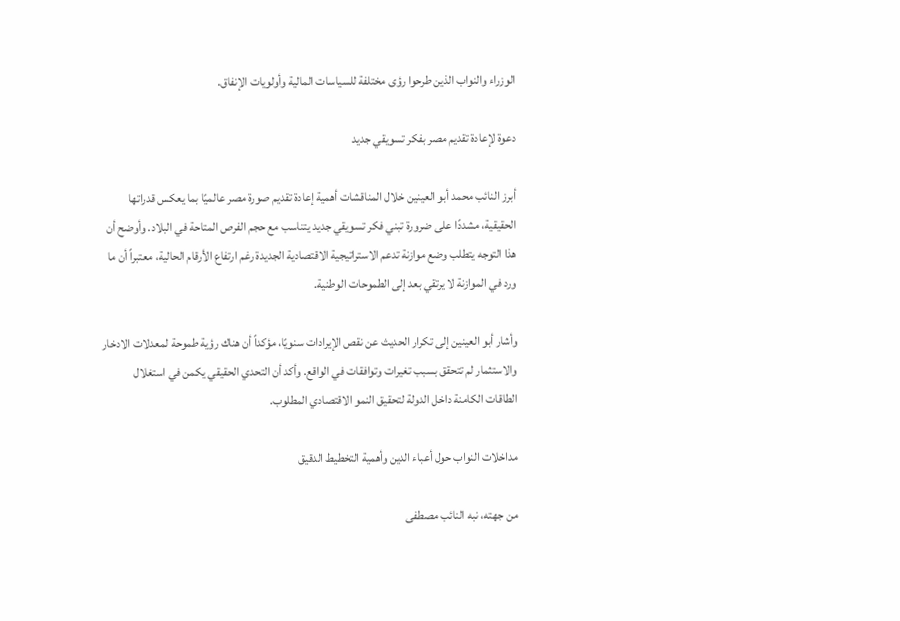الوزراء والنواب الذين طرحوا رؤى مختلفة للسياسات المالية وأولويات الإنفاق.

دعوة لإعادة تقديم مصر بفكر تسويقي جديد

أبرز النائب محمد أبو العينين خلال المناقشات أهمية إعادة تقديم صورة مصر عالميًا بما يعكس قدراتها الحقيقية، مشددًا على ضرورة تبني فكر تسويقي جديد يتناسب مع حجم الفرص المتاحة في البلاد. وأوضح أن هذا التوجه يتطلب وضع موازنة تدعم الاستراتيجية الاقتصادية الجديدة رغم ارتفاع الأرقام الحالية، معتبراً أن ما ورد في الموازنة لا يرتقي بعد إلى الطموحات الوطنية.

وأشار أبو العينين إلى تكرار الحديث عن نقص الإيرادات سنويًا، مؤكداً أن هناك رؤية طموحة لمعدلات الادخار والاستثمار لم تتحقق بسبب تغيرات وتوافقات في الواقع. وأكد أن التحدي الحقيقي يكمن في استغلال الطاقات الكامنة داخل الدولة لتحقيق النمو الاقتصادي المطلوب.

مداخلات النواب حول أعباء الدين وأهمية التخطيط الدقيق

من جهته، نبه النائب مصطفى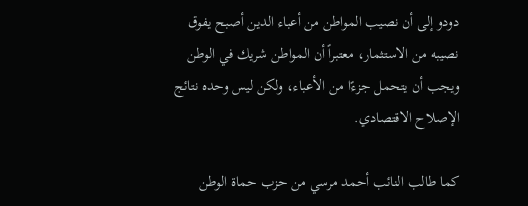دودو إلى أن نصيب المواطن من أعباء الدين أصبح يفوق نصيبه من الاستثمار، معتبراً أن المواطن شريك في الوطن ويجب أن يتحمل جزءًا من الأعباء، ولكن ليس وحده نتائج الإصلاح الاقتصادي.

كما طالب النائب أحمد مرسي من حزب حماة الوطن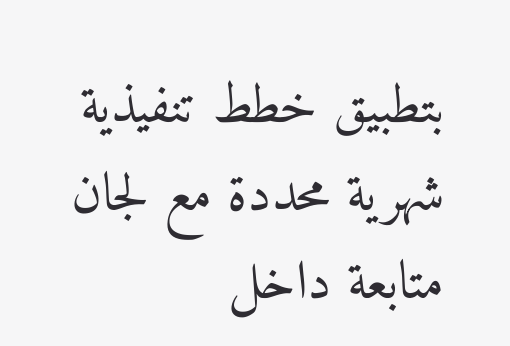بتطبيق خطط تنفيذية شهرية محددة مع لجان متابعة داخل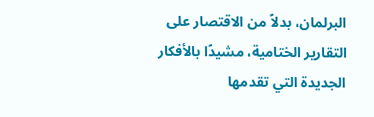البرلمان، بدلاً من الاقتصار على التقارير الختامية، مشيدًا بالأفكار الجديدة التي تقدمها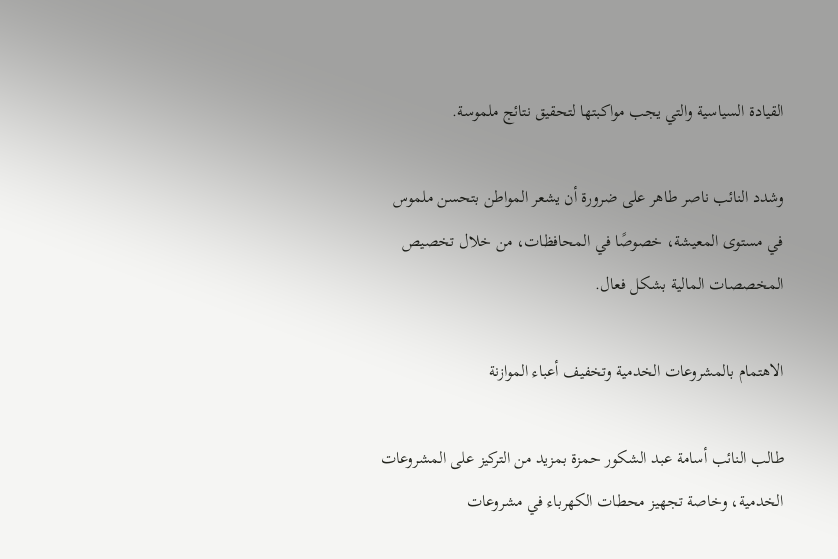القيادة السياسية والتي يجب مواكبتها لتحقيق نتائج ملموسة.

وشدد النائب ناصر طاهر على ضرورة أن يشعر المواطن بتحسن ملموس في مستوى المعيشة، خصوصًا في المحافظات، من خلال تخصيص المخصصات المالية بشكل فعال.

الاهتمام بالمشروعات الخدمية وتخفيف أعباء الموازنة

طالب النائب أسامة عبد الشكور حمزة بمزيد من التركيز على المشروعات الخدمية، وخاصة تجهيز محطات الكهرباء في مشروعات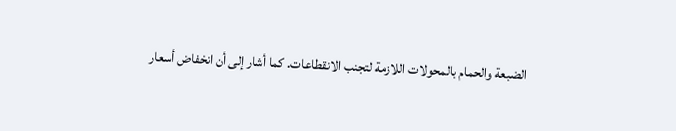الضبعة والحمام بالمحولات اللازمة لتجنب الانقطاعات. كما أشار إلى أن انخفاض أسعار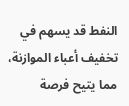النفط قد يسهم في تخفيف أعباء الموازنة، مما يتيح فرصة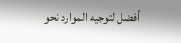أفضل لتوجيه الموارد نحو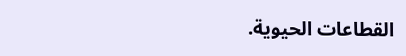القطاعات الحيوية.